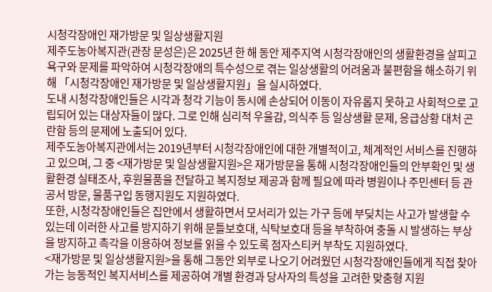시청각장애인 재가방문 및 일상생활지원
제주도농아복지관(관장 문성은)은 2025년 한 해 동안 제주지역 시청각장애인의 생활환경을 살피고 욕구와 문제를 파악하여 시청각장애의 특수성으로 겪는 일상생활의 어려움과 불편함을 해소하기 위해 「시청각장애인 재가방문 및 일상생활지원」을 실시하였다.
도내 시청각장애인들은 시각과 청각 기능이 동시에 손상되어 이동이 자유롭지 못하고 사회적으로 고립되어 있는 대상자들이 많다. 그로 인해 심리적 우울감, 의식주 등 일상생활 문제, 응급상황 대처 곤란함 등의 문제에 노출되어 있다.
제주도농아복지관에서는 2019년부터 시청각장애인에 대한 개별적이고, 체계적인 서비스를 진행하고 있으며, 그 중 <재가방문 및 일상생활지원>은 재가방문을 통해 시청각장애인들의 안부확인 및 생활환경 실태조사, 후원물품을 전달하고 복지정보 제공과 함께 필요에 따라 병원이나 주민센터 등 관공서 방문, 물품구입 동행지원도 지원하였다.
또한, 시청각장애인들은 집안에서 생활하면서 모서리가 있는 가구 등에 부딪치는 사고가 발생할 수 있는데 이러한 사고를 방지하기 위해 문틀보호대, 식탁보호대 등을 부착하여 충돌 시 발생하는 부상을 방지하고 촉각을 이용하여 정보를 읽을 수 있도록 점자스티커 부착도 지원하였다.
<재가방문 및 일상생활지원>을 통해 그동안 외부로 나오기 어려웠던 시청각장애인들에게 직접 찾아가는 능동적인 복지서비스를 제공하여 개별 환경과 당사자의 특성을 고려한 맞춤형 지원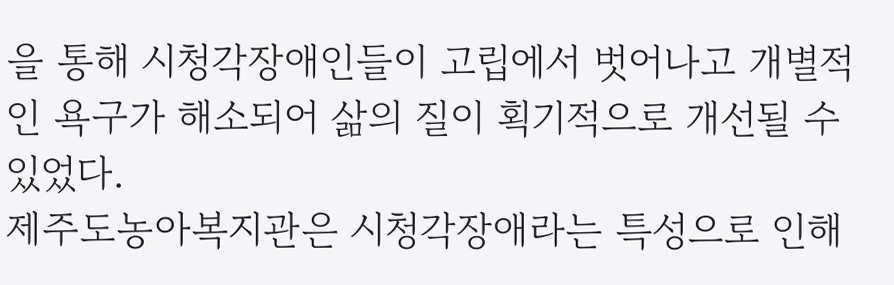을 통해 시청각장애인들이 고립에서 벗어나고 개별적인 욕구가 해소되어 삶의 질이 획기적으로 개선될 수 있었다.
제주도농아복지관은 시청각장애라는 특성으로 인해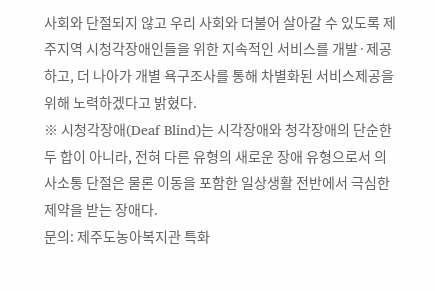사회와 단절되지 않고 우리 사회와 더불어 살아갈 수 있도록 제주지역 시청각장애인들을 위한 지속적인 서비스를 개발·제공하고, 더 나아가 개별 욕구조사를 통해 차별화된 서비스제공을 위해 노력하겠다고 밝혔다.
※ 시청각장애(Deaf Blind)는 시각장애와 청각장애의 단순한 두 합이 아니라, 전혀 다른 유형의 새로운 장애 유형으로서 의사소통 단절은 물론 이동을 포함한 일상생활 전반에서 극심한 제약을 받는 장애다.
문의: 제주도농아복지관 특화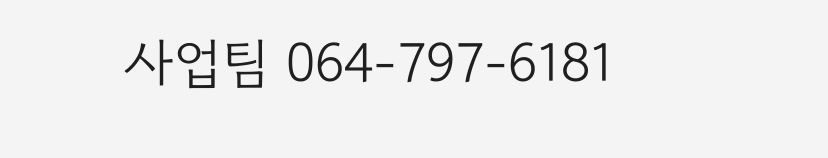사업팀 064-797-6181